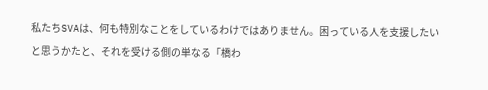私たちSVAは、何も特別なことをしているわけではありません。困っている人を支援したいと思うかたと、それを受ける側の単なる「橋わ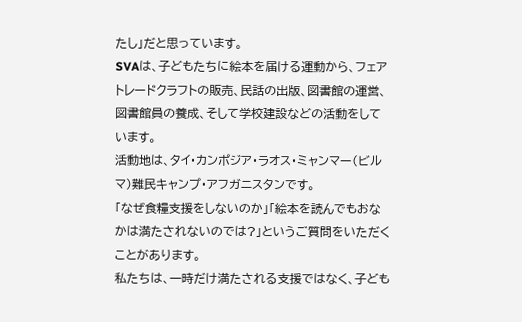たし」だと思っています。
SVAは、子どもたちに絵本を届ける運動から、フェアトレードクラフトの販売、民話の出版、図書館の運営、図書館員の養成、そして学校建設などの活動をしています。
活動地は、タイ・カンポジア・ラオス・ミャンマー(ビルマ)難民キャンプ・アフガニスタンです。
「なぜ食糧支援をしないのか」「絵本を読んでもおなかは満たされないのでは?」というご質問をいただくことがあります。
私たちは、一時だけ満たされる支援ではなく、子ども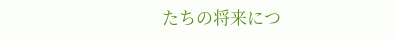たちの将来につ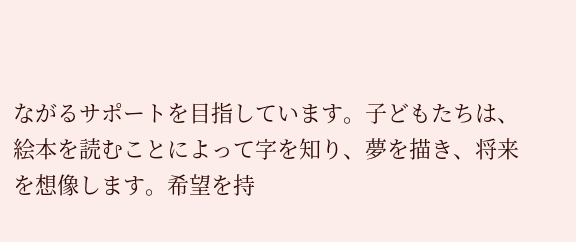ながるサポートを目指しています。子どもたちは、絵本を読むことによって字を知り、夢を描き、将来を想像します。希望を持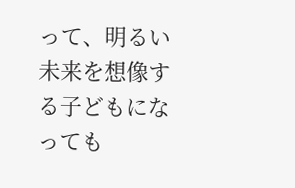って、明るい未来を想像する子どもになっても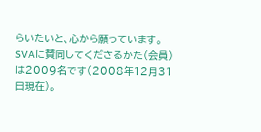らいたいと、心から願っています。
SVAに賛同してくださるかた(会員)は2009名です(2008年12月31日現在)。